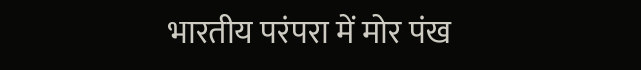भारतीय परंपरा में मोर पंख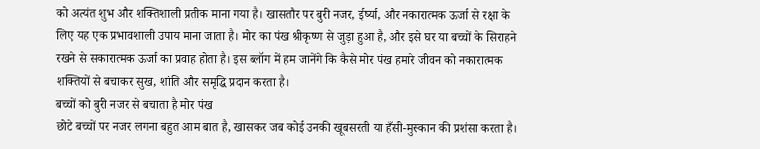को अत्यंत शुभ और शक्तिशाली प्रतीक माना गया है। खासतौर पर बुरी नजर, ईर्ष्या, और नकारात्मक ऊर्जा से रक्षा के लिए यह एक प्रभावशाली उपाय माना जाता है। मोर का पंख श्रीकृष्ण से जुड़ा हुआ है, और इसे घर या बच्चों के सिराहने रखने से सकारात्मक ऊर्जा का प्रवाह होता है। इस ब्लॉग में हम जानेंगे कि कैसे मोर पंख हमारे जीवन को नकारात्मक शक्तियों से बचाकर सुख, शांति और समृद्धि प्रदान करता है।
बच्चों को बुरी नजर से बचाता है मोर पंख
छोटे बच्चों पर नजर लगना बहुत आम बात है, खासकर जब कोई उनकी खूबसरती या हँसी-मुस्कान की प्रशंसा करता है।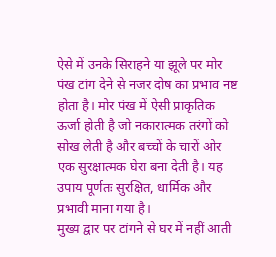ऐसे में उनके सिराहने या झूले पर मोर पंख टांग देने से नजर दोष का प्रभाव नष्ट होता है। मोर पंख में ऐसी प्राकृतिक ऊर्जा होती है जो नकारात्मक तरंगों को सोख लेती है और बच्चों के चारों ओर एक सुरक्षात्मक घेरा बना देती है। यह उपाय पूर्णतः सुरक्षित, धार्मिक और प्रभावी माना गया है।
मुख्य द्वार पर टांगने से घर में नहीं आती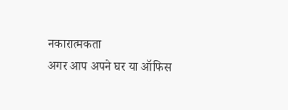नकारात्मकता
अगर आप अपने घर या ऑफिस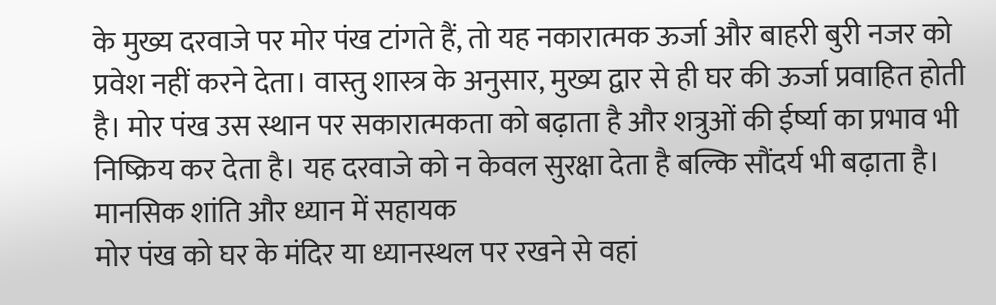के मुख्य दरवाजे पर मोर पंख टांगते हैं, तो यह नकारात्मक ऊर्जा और बाहरी बुरी नजर को प्रवेश नहीं करने देता। वास्तु शास्त्र के अनुसार, मुख्य द्वार से ही घर की ऊर्जा प्रवाहित होती है। मोर पंख उस स्थान पर सकारात्मकता को बढ़ाता है और शत्रुओं की ईर्ष्या का प्रभाव भी निष्क्रिय कर देता है। यह दरवाजे को न केवल सुरक्षा देता है बल्कि सौंदर्य भी बढ़ाता है।
मानसिक शांति और ध्यान में सहायक
मोर पंख को घर के मंदिर या ध्यानस्थल पर रखने से वहां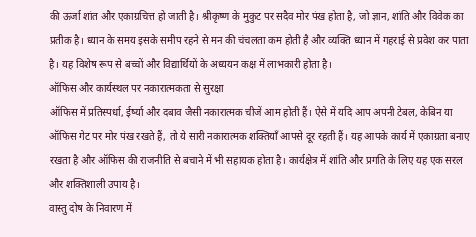की ऊर्जा शांत और एकाग्रचित्त हो जाती है। श्रीकृष्ण के मुकुट पर सदैव मोर पंख होता है, जो ज्ञान, शांति और विवेक का प्रतीक है। ध्यान के समय इसके समीप रहने से मन की चंचलता कम होती है और व्यक्ति ध्यान में गहराई से प्रवेश कर पाता है। यह विशेष रूप से बच्चों और विद्यार्थियों के अध्ययन कक्ष में लाभकारी होता है।
ऑफिस और कार्यस्थल पर नकारात्मकता से सुरक्षा
ऑफिस में प्रतिस्पर्धा, ईर्ष्या और दबाव जैसी नकारात्मक चीजें आम होती हैं। ऐसे में यदि आप अपनी टेबल, केबिन या ऑफिस गेट पर मोर पंख रखते हैं, तो ये सारी नकारात्मक शक्तियाँ आपसे दूर रहती हैं। यह आपके कार्य में एकाग्रता बनाए रखता है और ऑफिस की राजनीति से बचाने में भी सहायक होता है। कार्यक्षेत्र में शांति और प्रगति के लिए यह एक सरल और शक्तिशाली उपाय है।
वास्तु दोष के निवारण में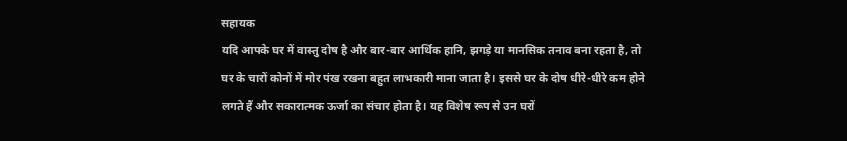सहायक
यदि आपके घर में वास्तु दोष है और बार-बार आर्थिक हानि, झगड़े या मानसिक तनाव बना रहता है, तो घर के चारों कोनों में मोर पंख रखना बहुत लाभकारी माना जाता है। इससे घर के दोष धीरे-धीरे कम होने लगते हैं और सकारात्मक ऊर्जा का संचार होता है। यह विशेष रूप से उन घरों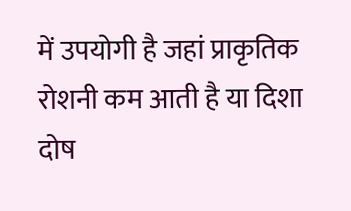में उपयोगी है जहां प्राकृतिक रोशनी कम आती है या दिशा दोष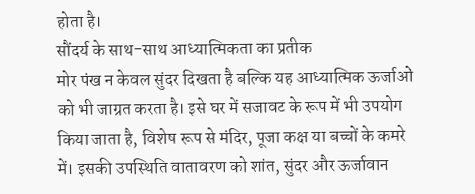होता है।
सौंदर्य के साथ-साथ आध्यात्मिकता का प्रतीक
मोर पंख न केवल सुंदर दिखता है बल्कि यह आध्यात्मिक ऊर्जाओं को भी जाग्रत करता है। इसे घर में सजावट के रूप में भी उपयोग किया जाता है, विशेष रूप से मंदिर, पूजा कक्ष या बच्चों के कमरे में। इसकी उपस्थिति वातावरण को शांत, सुंदर और ऊर्जावान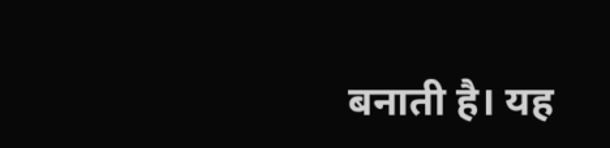बनाती है। यह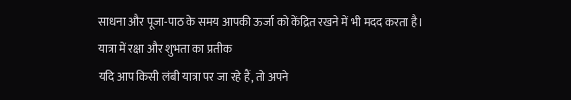साधना और पूजा-पाठ के समय आपकी ऊर्जा को केंद्रित रखने में भी मदद करता है।
यात्रा में रक्षा और शुभता का प्रतीक
यदि आप किसी लंबी यात्रा पर जा रहे हैं, तो अपने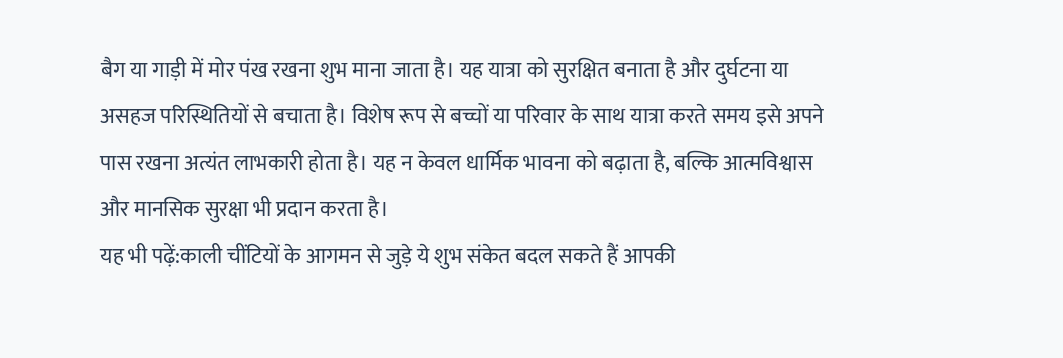बैग या गाड़ी में मोर पंख रखना शुभ माना जाता है। यह यात्रा को सुरक्षित बनाता है और दुर्घटना या असहज परिस्थितियों से बचाता है। विशेष रूप से बच्चों या परिवार के साथ यात्रा करते समय इसे अपने पास रखना अत्यंत लाभकारी होता है। यह न केवल धार्मिक भावना को बढ़ाता है, बल्कि आत्मविश्वास और मानसिक सुरक्षा भी प्रदान करता है।
यह भी पढ़ें:काली चींटियों के आगमन से जुड़े ये शुभ संकेत बदल सकते हैं आपकी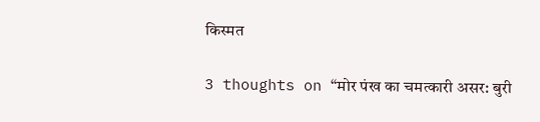किस्मत

3 thoughts on “मोर पंख का चमत्कारी असर: बुरी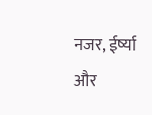नजर, ईर्ष्या और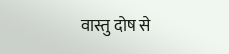वास्तु दोष से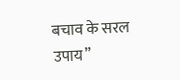बचाव के सरल उपाय”